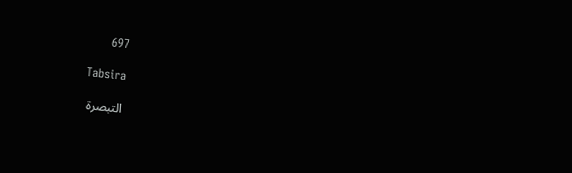697

Tabsira

التبصرة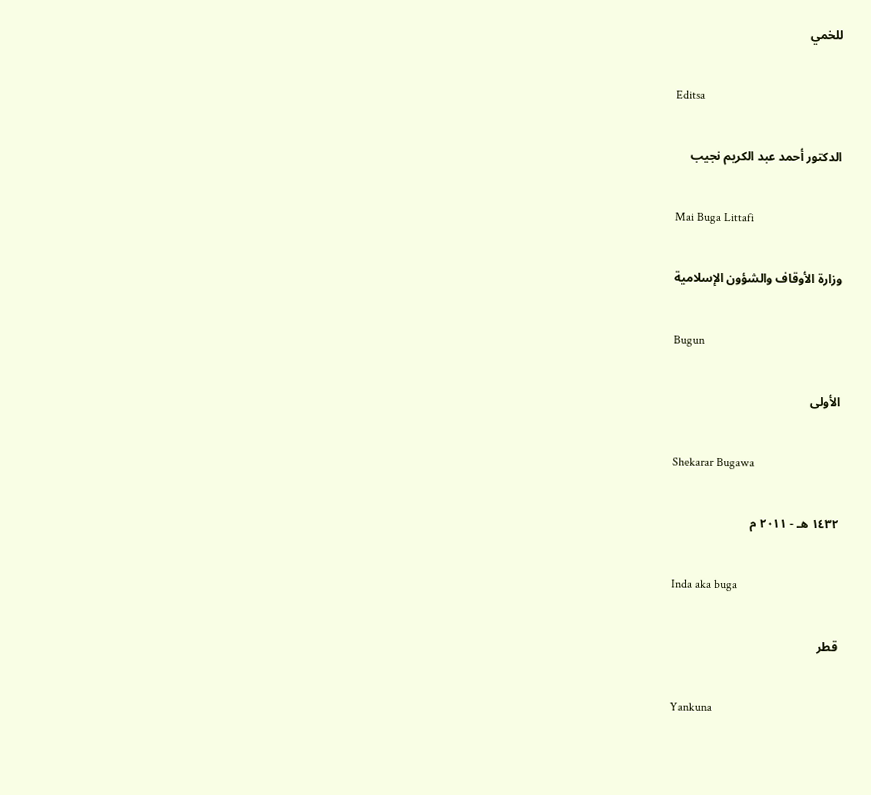للخمي

Editsa

الدكتور أحمد عبد الكريم نجيب

Mai Buga Littafi

وزارة الأوقاف والشؤون الإسلامية

Bugun

الأولى

Shekarar Bugawa

١٤٣٢ هـ - ٢٠١١ م

Inda aka buga

قطر

Yankuna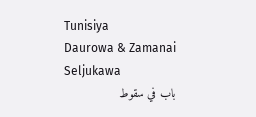Tunisiya
Daurowa & Zamanai
Seljukawa
باب في سقوط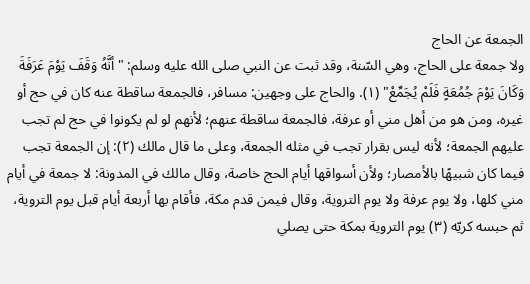الجمعة عن الحاج
ولا جمعة على الحاج، وهي السّنة، وقد ثبت عن النبي صلى الله عليه وسلم: "أنَّهُ وَقَفَ يَوْمَ عَرَفَةَ وَكَانَ يَوْمَ جُمُعَةٍ فَلَمْ يُجَمِّعْ" (١). والحاج على وجهين: مسافر، فالجمعة ساقطة عنه كان في حج أو غيره، ومن هو من أهل مني أو عرفة، فالجمعة ساقطة عنهم؛ لأنهم لو لم يكونوا في حج لم تجب عليهم الجمعة؛ لأنه ليس بقرار تجب في مثله الجمعة، وعلى ما قال مالك (٢): إن الجمعة تجب فيما كان شبيهًا بالأمصار؛ ولأن أسواقها أيام الحج خاصة، وقال مالك في المدونة: لا جمعة في أيام مني كلها، ولا يوم عرفة ولا يوم التروية، وقال فيمن قدم مكة، فأقام بها أربعة أيام قبل يوم التروية، ثم حبسه كريّه (٣) يوم التروية بمكة حتى يصلي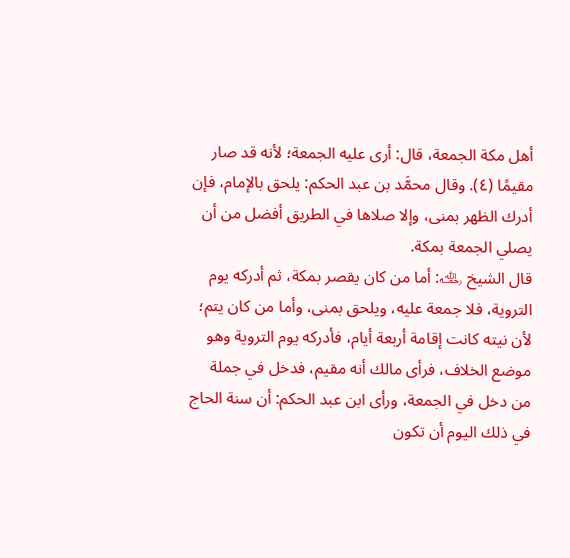أهل مكة الجمعة، قال: أرى عليه الجمعة؛ لأنه قد صار مقيمًا (٤). وقال محمَّد بن عبد الحكم: يلحق بالإمام، فإن أدرك الظهر بمنى، وإلا صلاها في الطريق أفضل من أن يصلي الجمعة بمكة.
قال الشيخ ﵀: أما من كان يقصر بمكة، ثم أدركه يوم التروية، فلا جمعة عليه، ويلحق بمنى، وأما من كان يتم؛ لأن نيته كانت إقامة أربعة أيام، فأدركه يوم التروية وهو موضع الخلاف، فرأى مالك أنه مقيم، فدخل في جملة من دخل في الجمعة، ورأى ابن عبد الحكم: أن سنة الحاج في ذلك اليوم أن تكون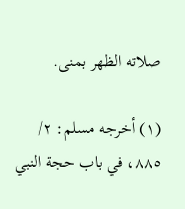صلاته الظهر بمنى.

(١) أخرجه مسلم: ٢/ ٨٨٥، في باب حجة النبي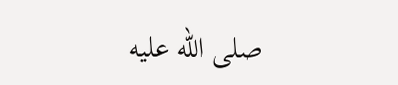صلى الله عليه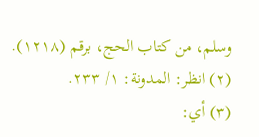وسلم، من كتاب الحج، برقم (١٢١٨).
(٢) انظر: المدونة: ١/ ٢٣٣.
(٣) أي: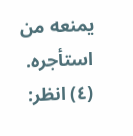يمنعه من استأجره.
(٤) انظر: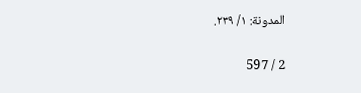المدونة: ١/ ٢٣٩.

2 / 597